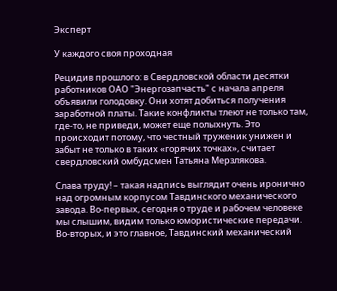Эксперт

У каждого своя проходная

Рецидив прошлого: в Свердловской области десятки работников ОАО "Энергозапчасть" с начала апреля объявили голодовку. Они хотят добиться получения заработной платы. Такие конфликты тлеют не только там, где-то, не приведи, может еще полыхнуть. Это происходит потому, что честный труженик унижен и забыт не только в таких «горячих точках», считает свердловский омбудсмен Татьяна Мерзлякова.

Слава труду! – такая надпись выглядит очень иронично над огромным корпусом Тавдинского механического завода. Во-первых, сегодня о труде и рабочем человеке мы слышим, видим только юмористические передачи. Во-вторых, и это главное, Тавдинский механический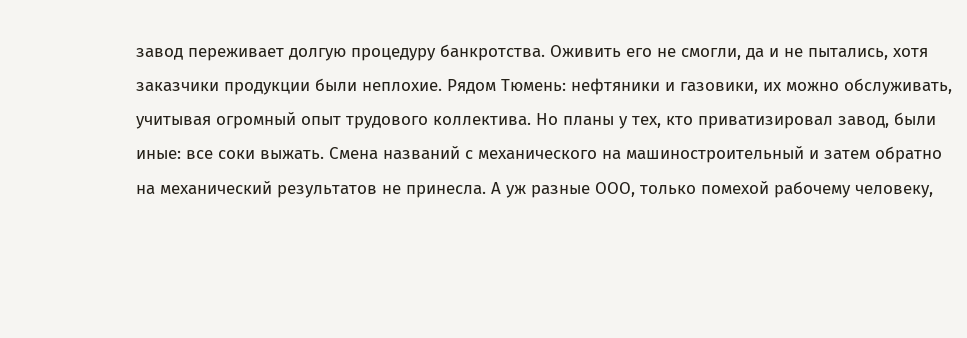завод переживает долгую процедуру банкротства. Оживить его не смогли, да и не пытались, хотя заказчики продукции были неплохие. Рядом Тюмень: нефтяники и газовики, их можно обслуживать, учитывая огромный опыт трудового коллектива. Но планы у тех, кто приватизировал завод, были иные: все соки выжать. Смена названий с механического на машиностроительный и затем обратно на механический результатов не принесла. А уж разные ООО, только помехой рабочему человеку,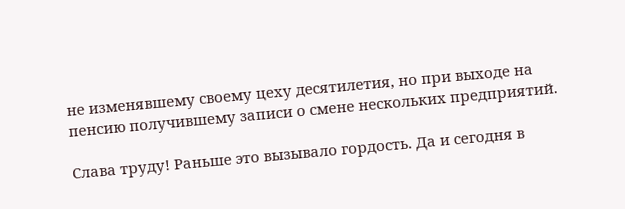не изменявшему своему цеху десятилетия, но при выходе на пенсию получившему записи о смене нескольких предприятий.

Слава труду! Раньше это вызывало гордость. Да и сегодня в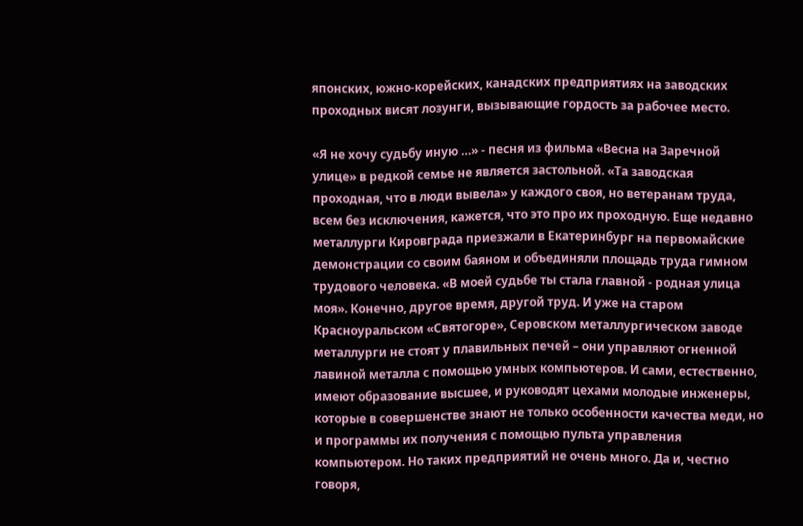японских, южно-корейских, канадских предприятиях на заводских проходных висят лозунги, вызывающие гордость за рабочее место.

«Я не хочу судьбу иную …» - песня из фильма «Весна на Заречной улице» в редкой семье не является застольной. «Та заводская проходная, что в люди вывела» у каждого своя, но ветеранам труда, всем без исключения, кажется, что это про их проходную. Еще недавно металлурги Кировграда приезжали в Екатеринбург на первомайские демонстрации со своим баяном и объединяли площадь труда гимном трудового человека. «В моей судьбе ты стала главной - родная улица моя». Конечно, другое время, другой труд. И уже на старом Красноуральском «Святогоре», Серовском металлургическом заводе металлурги не стоят у плавильных печей – они управляют огненной лавиной металла с помощью умных компьютеров. И сами, естественно, имеют образование высшее, и руководят цехами молодые инженеры, которые в совершенстве знают не только особенности качества меди, но и программы их получения с помощью пульта управления компьютером. Но таких предприятий не очень много. Да и, честно говоря,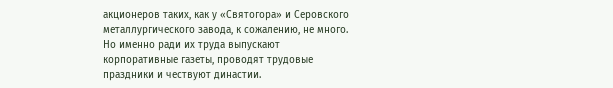акционеров таких, как у «Святогора» и Серовского металлургического завода, к сожалению, не много. Но именно ради их труда выпускают корпоративные газеты, проводят трудовые праздники и чествуют династии.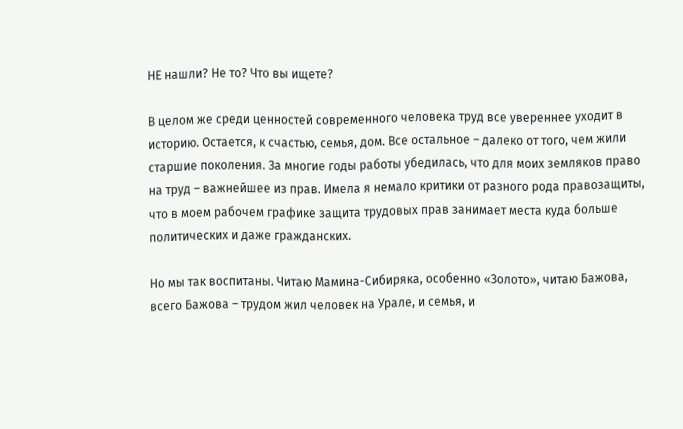НЕ нашли? Не то? Что вы ищете?

В целом же среди ценностей современного человека труд все увереннее уходит в историю. Остается, к счастью, семья, дом. Все остальное – далеко от того, чем жили старшие поколения. За многие годы работы убедилась, что для моих земляков право на труд – важнейшее из прав. Имела я немало критики от разного рода правозащиты, что в моем рабочем графике защита трудовых прав занимает места куда больше политических и даже гражданских.

Но мы так воспитаны. Читаю Мамина-Сибиряка, особенно «Золото», читаю Бажова, всего Бажова – трудом жил человек на Урале, и семья, и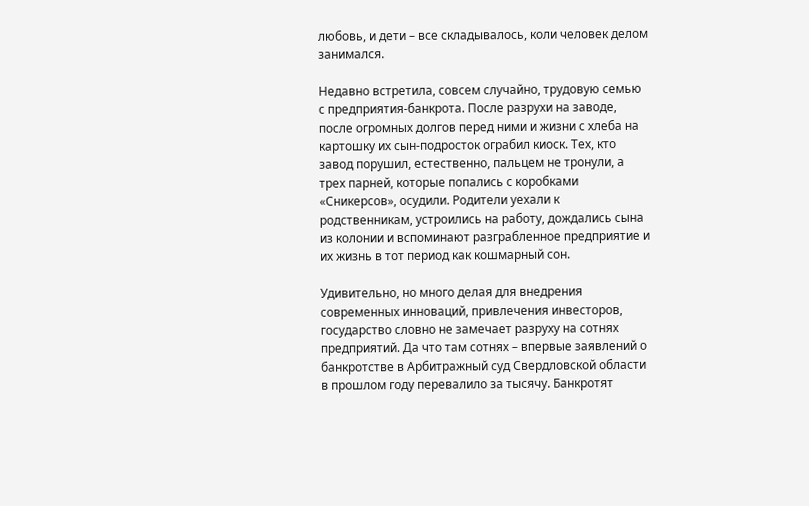любовь, и дети – все складывалось, коли человек делом занимался.

Недавно встретила, совсем случайно, трудовую семью с предприятия-банкрота. После разрухи на заводе, после огромных долгов перед ними и жизни с хлеба на картошку их сын-подросток ограбил киоск. Тех, кто завод порушил, естественно, пальцем не тронули, а трех парней, которые попались с коробками «Сникерсов», осудили. Родители уехали к родственникам, устроились на работу, дождались сына из колонии и вспоминают разграбленное предприятие и их жизнь в тот период как кошмарный сон.

Удивительно, но много делая для внедрения современных инноваций, привлечения инвесторов, государство словно не замечает разруху на сотнях предприятий. Да что там сотнях – впервые заявлений о банкротстве в Арбитражный суд Свердловской области в прошлом году перевалило за тысячу. Банкротят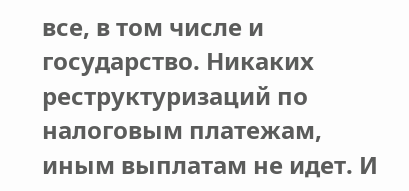все, в том числе и государство. Никаких реструктуризаций по налоговым платежам, иным выплатам не идет. И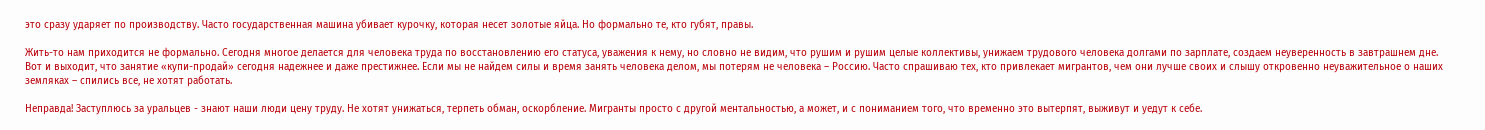это сразу ударяет по производству. Часто государственная машина убивает курочку, которая несет золотые яйца. Но формально те, кто губят, правы.

Жить-то нам приходится не формально. Сегодня многое делается для человека труда по восстановлению его статуса, уважения к нему, но словно не видим, что рушим и рушим целые коллективы, унижаем трудового человека долгами по зарплате, создаем неуверенность в завтрашнем дне. Вот и выходит, что занятие «купи-продай» сегодня надежнее и даже престижнее. Если мы не найдем силы и время занять человека делом, мы потерям не человека – Россию. Часто спрашиваю тех, кто привлекает мигрантов, чем они лучше своих и слышу откровенно неуважительное о наших земляках – спились все, не хотят работать.

Неправда! Заступлюсь за уральцев - знают наши люди цену труду. Не хотят унижаться, терпеть обман, оскорбление. Мигранты просто с другой ментальностью, а может, и с пониманием того, что временно это вытерпят, выживут и уедут к себе.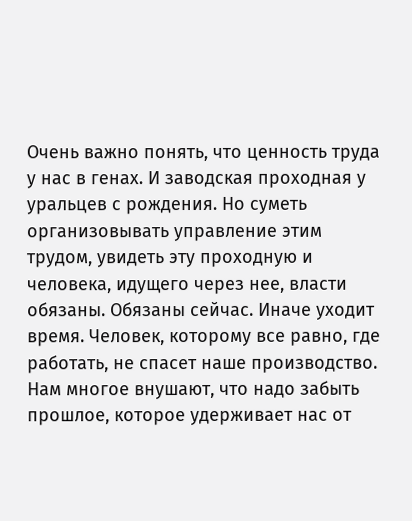Очень важно понять, что ценность труда у нас в генах. И заводская проходная у уральцев с рождения. Но суметь организовывать управление этим трудом, увидеть эту проходную и человека, идущего через нее, власти обязаны. Обязаны сейчас. Иначе уходит время. Человек, которому все равно, где работать, не спасет наше производство. Нам многое внушают, что надо забыть прошлое, которое удерживает нас от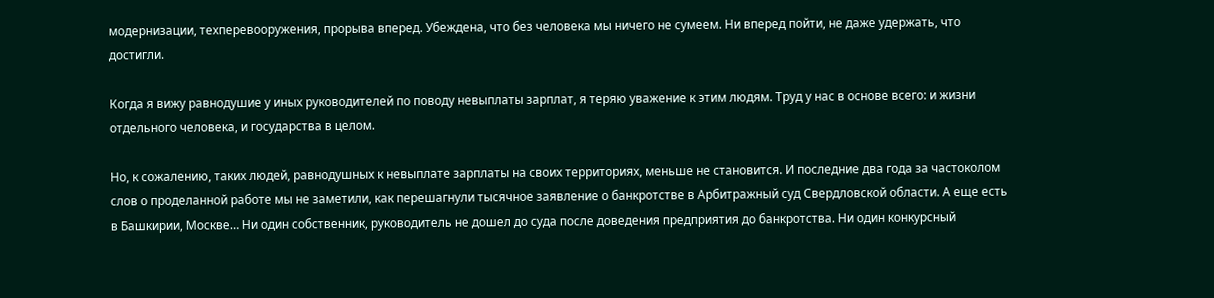модернизации, техперевооружения, прорыва вперед. Убеждена, что без человека мы ничего не сумеем. Ни вперед пойти, не даже удержать, что достигли.

Когда я вижу равнодушие у иных руководителей по поводу невыплаты зарплат, я теряю уважение к этим людям. Труд у нас в основе всего: и жизни отдельного человека, и государства в целом.

Но, к сожалению, таких людей, равнодушных к невыплате зарплаты на своих территориях, меньше не становится. И последние два года за частоколом слов о проделанной работе мы не заметили, как перешагнули тысячное заявление о банкротстве в Арбитражный суд Свердловской области. А еще есть в Башкирии, Москве… Ни один собственник, руководитель не дошел до суда после доведения предприятия до банкротства. Ни один конкурсный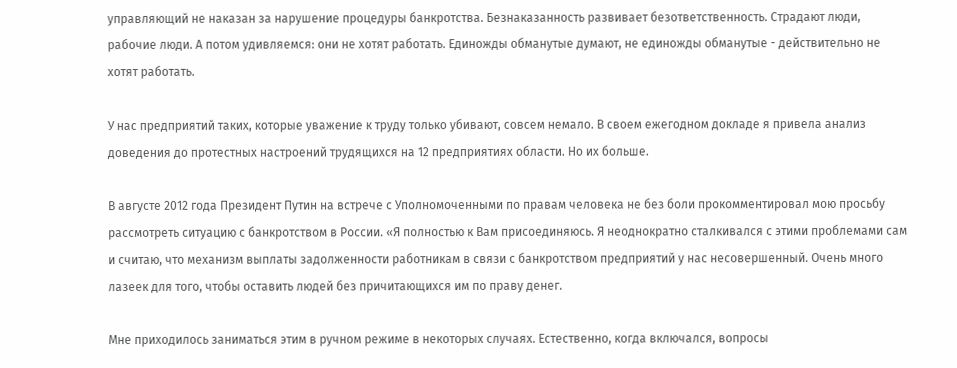управляющий не наказан за нарушение процедуры банкротства. Безнаказанность развивает безответственность. Страдают люди, рабочие люди. А потом удивляемся: они не хотят работать. Единожды обманутые думают, не единожды обманутые - действительно не хотят работать.

У нас предприятий таких, которые уважение к труду только убивают, совсем немало. В своем ежегодном докладе я привела анализ доведения до протестных настроений трудящихся на 12 предприятиях области. Но их больше.

В августе 2012 года Президент Путин на встрече с Уполномоченными по правам человека не без боли прокомментировал мою просьбу рассмотреть ситуацию с банкротством в России. «Я полностью к Вам присоединяюсь. Я неоднократно сталкивался с этими проблемами сам и считаю, что механизм выплаты задолженности работникам в связи с банкротством предприятий у нас несовершенный. Очень много лазеек для того, чтобы оставить людей без причитающихся им по праву денег.

Мне приходилось заниматься этим в ручном режиме в некоторых случаях. Естественно, когда включался, вопросы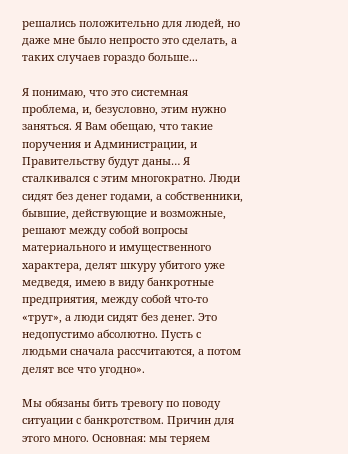решались положительно для людей, но даже мне было непросто это сделать, а таких случаев гораздо больше...

Я понимаю, что это системная проблема, и, безусловно, этим нужно заняться. Я Вам обещаю, что такие поручения и Администрации, и Правительству будут даны… Я сталкивался с этим многократно. Люди сидят без денег годами, а собственники, бывшие, действующие и возможные, решают между собой вопросы материального и имущественного характера, делят шкуру убитого уже медведя, имею в виду банкротные предприятия, между собой что-то «трут», а люди сидят без денег. Это недопустимо абсолютно. Пусть с людьми сначала рассчитаются, а потом делят все что угодно».

Мы обязаны бить тревогу по поводу ситуации с банкротством. Причин для этого много. Основная: мы теряем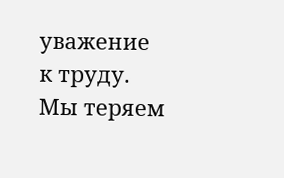уважение к труду. Мы теряем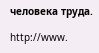человека труда.

http://www.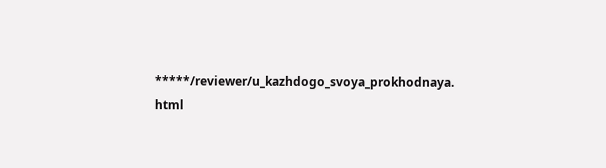*****/reviewer/u_kazhdogo_svoya_prokhodnaya. html